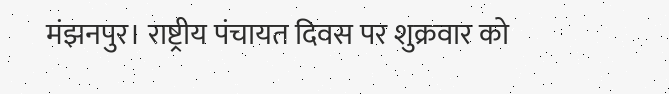मंझनपुर। राष्ट्रीय पंचायत दिवस पर शुक्रवार को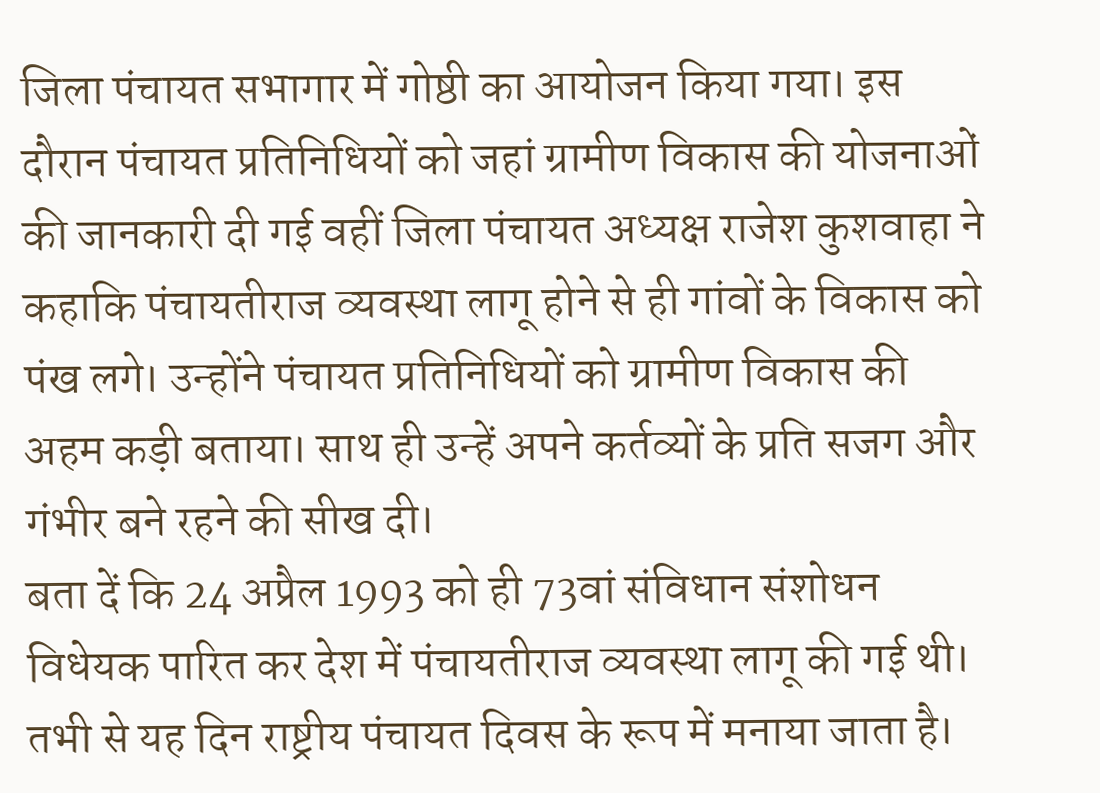जिला पंचायत सभागार में गोष्ठी का आयोजन किया गया। इस दौरान पंचायत प्रतिनिधियों को जहां ग्रामीण विकास की योजनाओं की जानकारी दी गई वहीं जिला पंचायत अध्यक्ष राजेश कुशवाहा ने कहाकि पंचायतीराज व्यवस्था लागू होने से ही गांवों के विकास को पंख लगे। उन्होंने पंचायत प्रतिनिधियों को ग्रामीण विकास की अहम कड़ी बताया। साथ ही उन्हें अपने कर्तव्यों के प्रति सजग और गंभीर बने रहने की सीख दी।
बता दें कि 24 अप्रैल 1993 को ही 73वां संविधान संशोधन विधेयक पारित कर देश में पंचायतीराज व्यवस्था लागू की गई थी। तभी से यह दिन राष्ट्रीय पंचायत दिवस के रूप में मनाया जाता है।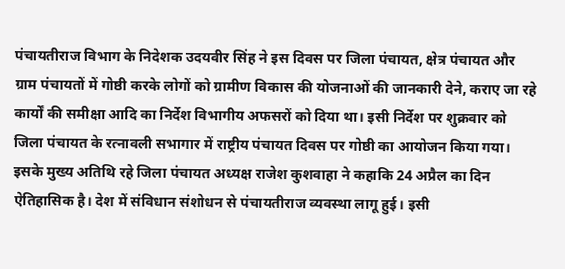पंचायतीराज विभाग के निदेशक उदयवीर सिंह ने इस दिवस पर जिला पंचायत, क्षेत्र पंचायत और ग्राम पंचायतों में गोष्ठी करके लोगों को ग्रामीण विकास की योजनाओं की जानकारी देने, कराए जा रहे कार्यों की समीक्षा आदि का निर्देश विभागीय अफसरों को दिया था। इसी निर्देश पर शुक्रवार को जिला पंचायत के रत्नावली सभागार में राष्ट्रीय पंचायत दिवस पर गोष्ठी का आयोजन किया गया।
इसके मुख्य अतिथि रहे जिला पंचायत अध्यक्ष राजेश कुशवाहा ने कहाकि 24 अप्रैल का दिन ऐतिहासिक है। देश में संविधान संशोधन से पंचायतीराज व्यवस्था लागू हुई। इसी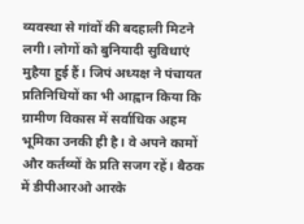व्यवस्था से गांवों की बदहाली मिटने लगी। लोगों को बुनियादी सुविधाएं मुहैया हुई हैं। जिपं अध्यक्ष ने पंचायत प्रतिनिधियों का भी आह्वान किया कि ग्रामीण विकास में सर्वाधिक अहम भूमिका उनकी ही है। वे अपने कामों और कर्तव्यों के प्रति सजग रहें। बैठक में डीपीआरओ आरके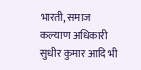भारती, समाज कल्याण अधिकारी सुधीर कुमार आदि भी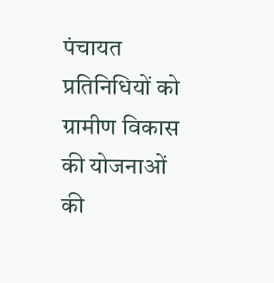पंचायत प्रतिनिधियों को ग्रामीण विकास की योजनाओं की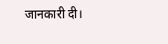जानकारी दी।